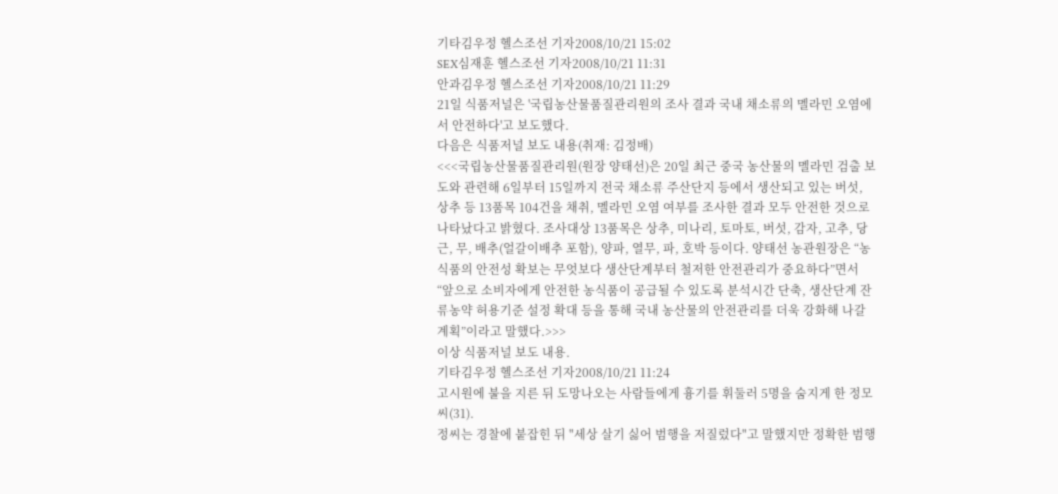기타김우정 헬스조선 기자2008/10/21 15:02
SEX심재훈 헬스조선 기자2008/10/21 11:31
안과김우정 헬스조선 기자2008/10/21 11:29
21일 식품저널은 '국립농산물품질관리원의 조사 결과 국내 채소류의 멜라민 오염에서 안전하다'고 보도했다.
다음은 식품저널 보도 내용(취재: 김정배)
<<<국립농산물품질관리원(원장 양태선)은 20일 최근 중국 농산물의 멜라민 검출 보도와 관련해 6일부터 15일까지 전국 채소류 주산단지 등에서 생산되고 있는 버섯, 상추 등 13품목 104건을 채취, 멜라민 오염 여부를 조사한 결과 모두 안전한 것으로 나타났다고 밝혔다. 조사대상 13품목은 상추, 미나리, 토마토, 버섯, 감자, 고추, 당근, 무, 배추(얼갈이배추 포함), 양파, 열무, 파, 호박 등이다. 양태선 농관원장은 “농식품의 안전성 확보는 무엇보다 생산단계부터 철저한 안전관리가 중요하다”면서 “앞으로 소비자에게 안전한 농식품이 공급될 수 있도록 분석시간 단축, 생산단계 잔류농약 허용기준 설정 확대 등을 통해 국내 농산물의 안전관리를 더욱 강화해 나갈 계획”이라고 말했다.>>>
이상 식품저널 보도 내용.
기타김우정 헬스조선 기자2008/10/21 11:24
고시원에 불을 지른 뒤 도망나오는 사람들에게 흉기를 휘둘러 5명을 숨지게 한 정모씨(31).
정씨는 경찰에 붙잡힌 뒤 "세상 살기 싫어 범행을 저질렀다"고 말했지만 정확한 범행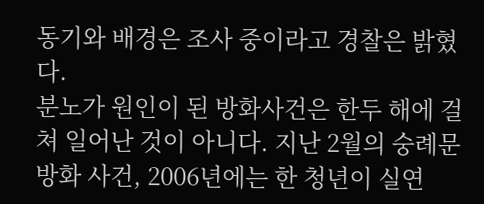동기와 배경은 조사 중이라고 경찰은 밝혔다.
분노가 원인이 된 방화사건은 한두 해에 걸쳐 일어난 것이 아니다. 지난 2월의 숭례문 방화 사건, 2006년에는 한 청년이 실연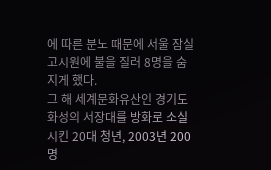에 따른 분노 때문에 서울 잠실 고시원에 불을 질러 8명을 숨지게 했다.
그 해 세계문화유산인 경기도 화성의 서장대를 방화로 소실시킨 20대 청년, 2003년 200명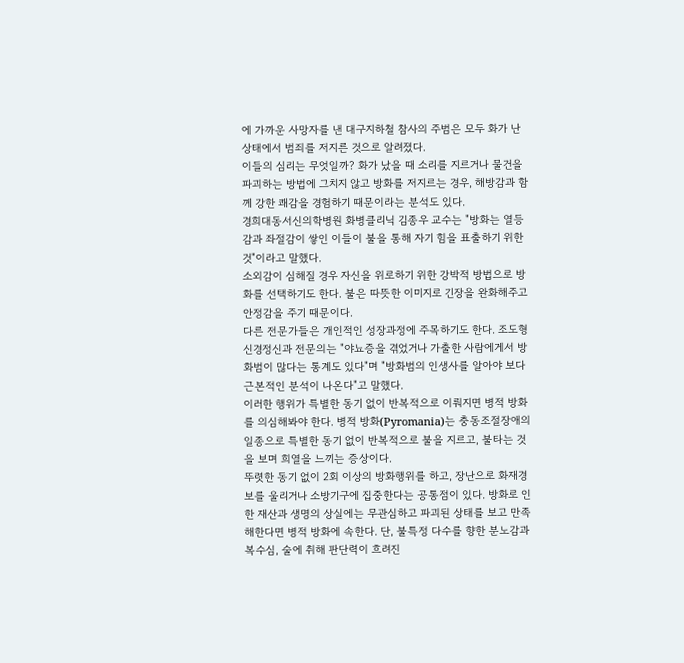에 가까운 사망자를 낸 대구지하철 참사의 주범은 모두 화가 난 상태에서 범죄를 저지른 것으로 알려졌다.
이들의 심리는 무엇일까? 화가 났을 때 소리를 지르거나 물건을 파괴하는 방법에 그치지 않고 방화를 저지르는 경우, 해방감과 함께 강한 쾌감을 경험하기 때문이라는 분석도 있다.
경희대동서신의학병원 화병클리닉 김종우 교수는 "방화는 열등감과 좌절감이 쌓인 이들이 불을 통해 자기 힘을 표출하기 위한 것"이라고 말했다.
소외감이 심해질 경우 자신을 위로하기 위한 강박적 방법으로 방화를 선택하기도 한다. 불은 따뜻한 이미지로 긴장을 완화해주고 안정감을 주기 때문이다.
다른 전문가들은 개인적인 성장과정에 주목하기도 한다. 조도형 신경정신과 전문의는 "야뇨증을 겪었거나 가출한 사람에게서 방화범이 많다는 통계도 있다"며 "방화범의 인생사를 알아야 보다 근본적인 분석이 나온다"고 말했다.
이러한 행위가 특별한 동기 없이 반복적으로 이뤄지면 병적 방화를 의심해봐야 한다. 병적 방화(Pyromania)는 충동조절장애의 일종으로 특별한 동기 없이 반복적으로 불을 지르고, 불타는 것을 보며 희열을 느끼는 증상이다.
뚜렷한 동기 없이 2회 이상의 방화행위를 하고, 장난으로 화재경보를 울리거나 소방기구에 집중한다는 공통점이 있다. 방화로 인한 재산과 생명의 상실에는 무관심하고 파괴된 상태를 보고 만족해한다면 병적 방화에 속한다. 단, 불특정 다수를 향한 분노감과 복수심, 술에 취해 판단력이 흐려진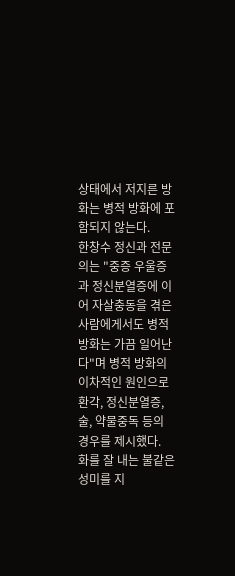상태에서 저지른 방화는 병적 방화에 포함되지 않는다.
한창수 정신과 전문의는 "중증 우울증과 정신분열증에 이어 자살충동을 겪은 사람에게서도 병적 방화는 가끔 일어난다"며 병적 방화의 이차적인 원인으로 환각, 정신분열증, 술, 약물중독 등의 경우를 제시했다.
화를 잘 내는 불같은 성미를 지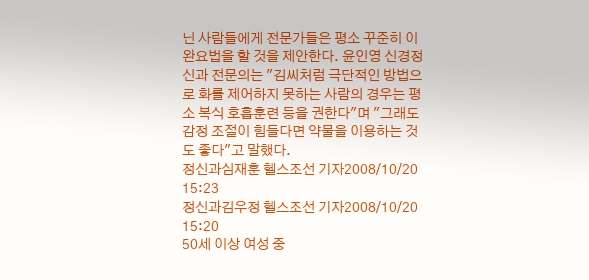닌 사람들에게 전문가들은 평소 꾸준히 이완요법을 할 것을 제안한다. 윤인영 신경정신과 전문의는 "김씨처럼 극단적인 방법으로 화를 제어하지 못하는 사람의 경우는 평소 복식 호흡훈련 등을 권한다"며 "그래도 감정 조절이 힘들다면 약물을 이용하는 것도 좋다"고 말했다.
정신과심재훈 헬스조선 기자2008/10/20 15:23
정신과김우정 헬스조선 기자2008/10/20 15:20
50세 이상 여성 중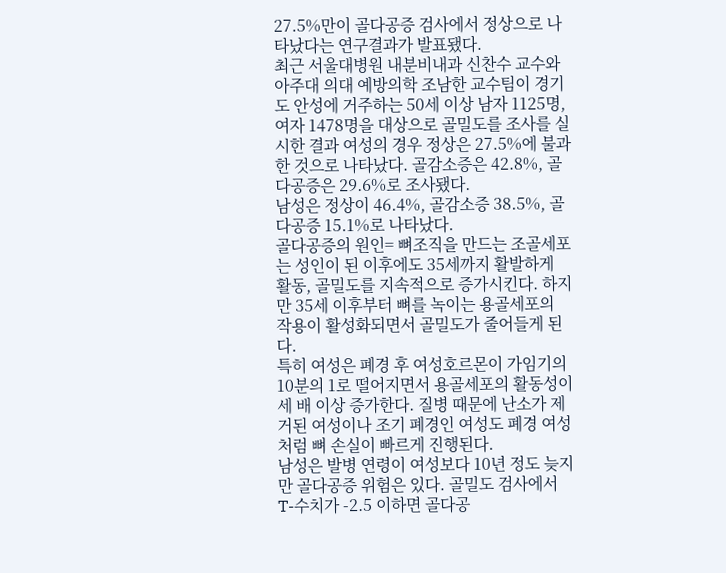27.5%만이 골다공증 검사에서 정상으로 나타났다는 연구결과가 발표됐다.
최근 서울대병원 내분비내과 신찬수 교수와 아주대 의대 예방의학 조남한 교수팀이 경기도 안성에 거주하는 50세 이상 남자 1125명, 여자 1478명을 대상으로 골밀도를 조사를 실시한 결과 여성의 경우 정상은 27.5%에 불과한 것으로 나타났다. 골감소증은 42.8%, 골다공증은 29.6%로 조사됐다.
남성은 정상이 46.4%, 골감소증 38.5%, 골다공증 15.1%로 나타났다.
골다공증의 원인= 뼈조직을 만드는 조골세포는 성인이 된 이후에도 35세까지 활발하게 활동, 골밀도를 지속적으로 증가시킨다. 하지만 35세 이후부터 뼈를 녹이는 용골세포의 작용이 활성화되면서 골밀도가 줄어들게 된다.
특히 여성은 폐경 후 여성호르몬이 가임기의 10분의 1로 떨어지면서 용골세포의 활동성이 세 배 이상 증가한다. 질병 때문에 난소가 제거된 여성이나 조기 폐경인 여성도 폐경 여성처럼 뼈 손실이 빠르게 진행된다.
남성은 발병 연령이 여성보다 10년 정도 늦지만 골다공증 위험은 있다. 골밀도 검사에서 T-수치가 -2.5 이하면 골다공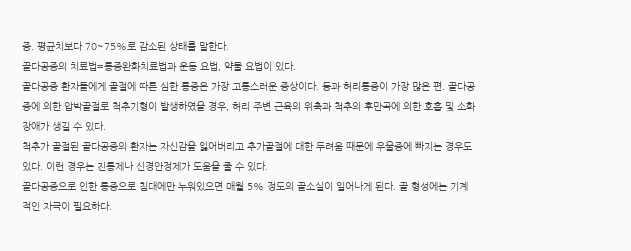증. 평균치보다 70~75%로 감소된 상태를 말한다.
골다공증의 치료법=통증완화치료법과 운동 요법, 약물 요법이 있다.
골다공증 환자들에게 골절에 따른 심한 통증은 가장 고통스러운 증상이다. 등과 허리통증이 가장 많은 편. 골다공증에 의한 압박골절로 척추기형이 발생하였을 경우, 허리 주변 근육의 위축과 척추의 후만곡에 의한 호흡 및 소화장애가 생길 수 있다.
척추가 골절된 골다공증의 환자는 자신감을 잃어버리고 추가골절에 대한 두려움 때문에 우울증에 빠지는 경우도 있다. 이런 경우는 진통제나 신경안정제가 도움을 줄 수 있다.
골다공증으로 인한 통증으로 침대에만 누워있으면 매월 5% 정도의 골소실이 일어나게 된다. 골 형성에는 기계적인 자극이 필요하다.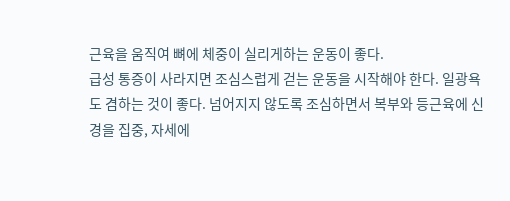근육을 움직여 뼈에 체중이 실리게하는 운동이 좋다.
급성 통증이 사라지면 조심스럽게 걷는 운동을 시작해야 한다. 일광욕도 겸하는 것이 좋다. 넘어지지 않도록 조심하면서 복부와 등근육에 신경을 집중, 자세에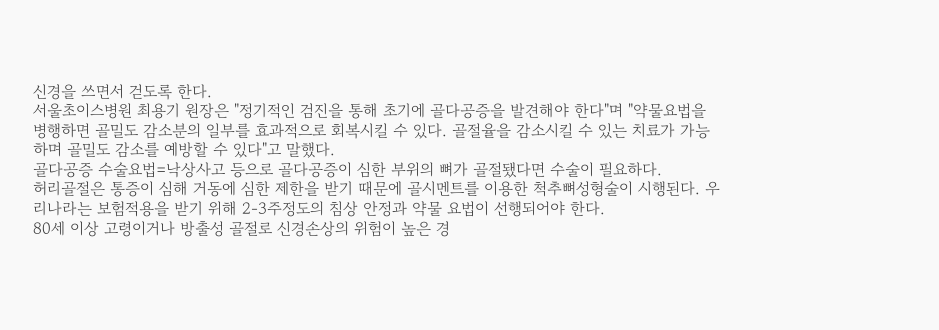신경을 쓰면서 걷도록 한다.
서울초이스병원 최용기 원장은 "정기적인 검진을 통해 초기에 골다공증을 발견해야 한다"며 "약물요법을 병행하면 골밀도 감소분의 일부를 효과적으로 회복시킬 수 있다. 골절율을 감소시킬 수 있는 치료가 가능하며 골밀도 감소를 예방할 수 있다"고 말했다.
골다공증 수술요법=낙상사고 등으로 골다공증이 심한 부위의 뼈가 골절됐다면 수술이 필요하다.
허리골절은 통증이 심해 거동에 심한 제한을 받기 때문에 골시멘트를 이용한 척추뼈성형술이 시행된다. 우리나라는 보험적용을 받기 위해 2-3주정도의 침상 안정과 약물 요법이 선행되어야 한다.
80세 이상 고령이거나 방출성 골절로 신경손상의 위험이 높은 경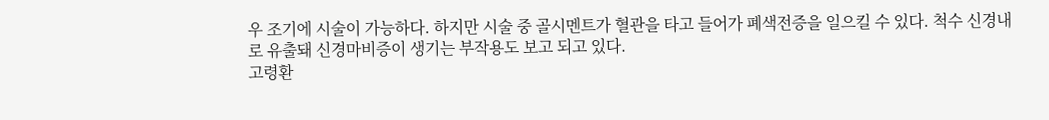우 조기에 시술이 가능하다. 하지만 시술 중 골시멘트가 혈관을 타고 들어가 폐색전증을 일으킬 수 있다. 척수 신경내로 유출돼 신경마비증이 생기는 부작용도 보고 되고 있다.
고령환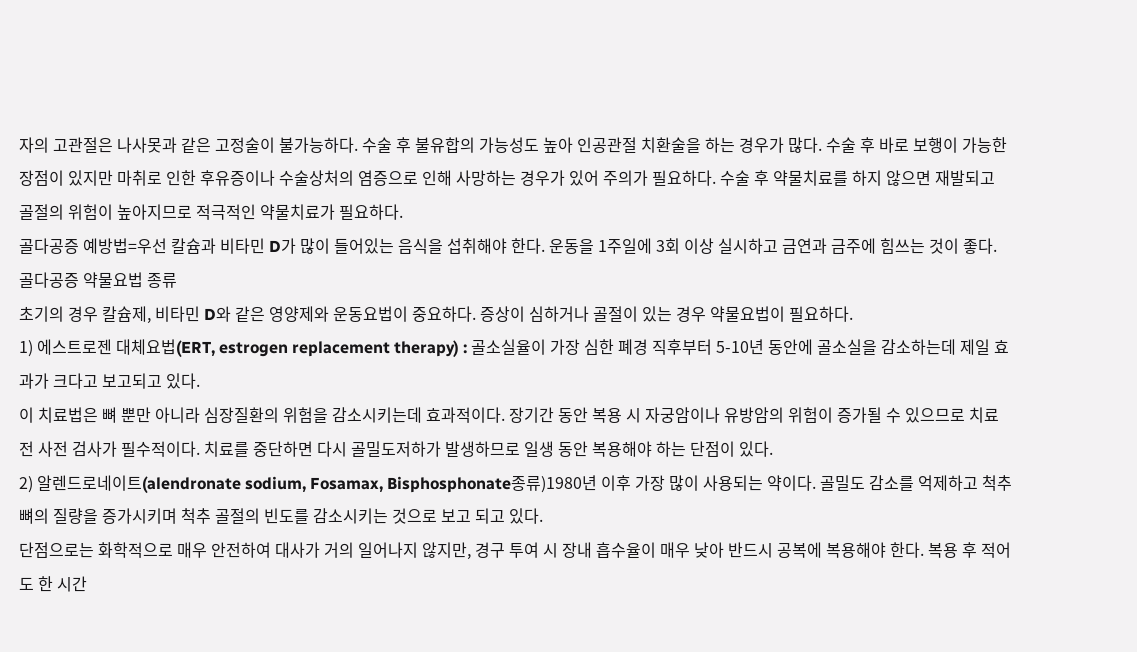자의 고관절은 나사못과 같은 고정술이 불가능하다. 수술 후 불유합의 가능성도 높아 인공관절 치환술을 하는 경우가 많다. 수술 후 바로 보행이 가능한 장점이 있지만 마취로 인한 후유증이나 수술상처의 염증으로 인해 사망하는 경우가 있어 주의가 필요하다. 수술 후 약물치료를 하지 않으면 재발되고 골절의 위험이 높아지므로 적극적인 약물치료가 필요하다.
골다공증 예방법=우선 칼슘과 비타민 D가 많이 들어있는 음식을 섭취해야 한다. 운동을 1주일에 3회 이상 실시하고 금연과 금주에 힘쓰는 것이 좋다.
골다공증 약물요법 종류
초기의 경우 칼슘제, 비타민 D와 같은 영양제와 운동요법이 중요하다. 증상이 심하거나 골절이 있는 경우 약물요법이 필요하다.
1) 에스트로젠 대체요법(ERT, estrogen replacement therapy) : 골소실율이 가장 심한 폐경 직후부터 5-10년 동안에 골소실을 감소하는데 제일 효과가 크다고 보고되고 있다.
이 치료법은 뼈 뿐만 아니라 심장질환의 위험을 감소시키는데 효과적이다. 장기간 동안 복용 시 자궁암이나 유방암의 위험이 증가될 수 있으므로 치료 전 사전 검사가 필수적이다. 치료를 중단하면 다시 골밀도저하가 발생하므로 일생 동안 복용해야 하는 단점이 있다.
2) 알렌드로네이트(alendronate sodium, Fosamax, Bisphosphonate종류)1980년 이후 가장 많이 사용되는 약이다. 골밀도 감소를 억제하고 척추뼈의 질량을 증가시키며 척추 골절의 빈도를 감소시키는 것으로 보고 되고 있다.
단점으로는 화학적으로 매우 안전하여 대사가 거의 일어나지 않지만, 경구 투여 시 장내 흡수율이 매우 낮아 반드시 공복에 복용해야 한다. 복용 후 적어도 한 시간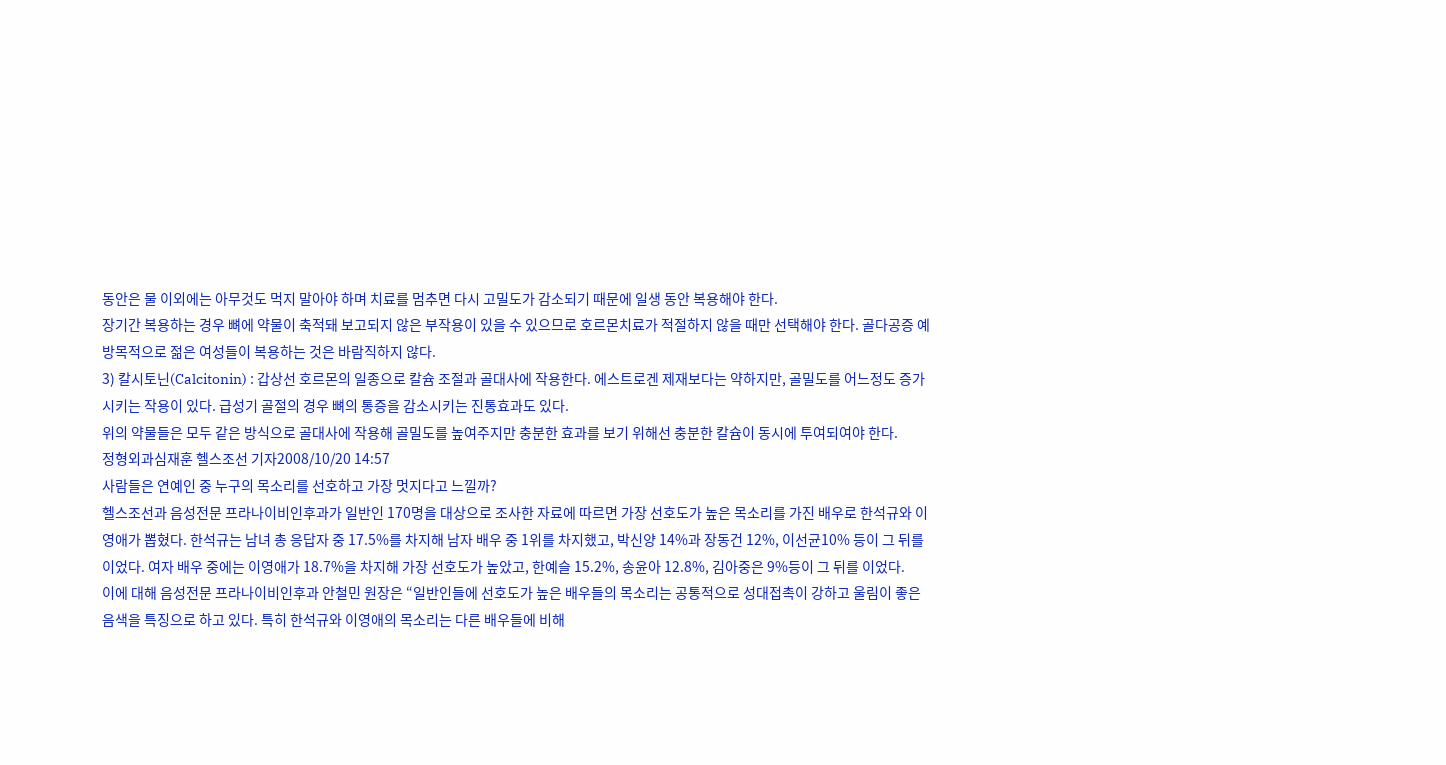동안은 물 이외에는 아무것도 먹지 말아야 하며 치료를 멈추면 다시 고밀도가 감소되기 때문에 일생 동안 복용해야 한다.
장기간 복용하는 경우 뼈에 약물이 축적돼 보고되지 않은 부작용이 있을 수 있으므로 호르몬치료가 적절하지 않을 때만 선택해야 한다. 골다공증 예방목적으로 젊은 여성들이 복용하는 것은 바람직하지 않다.
3) 칼시토닌(Calcitonin) : 갑상선 호르몬의 일종으로 칼슘 조절과 골대사에 작용한다. 에스트로겐 제재보다는 약하지만, 골밀도를 어느정도 증가시키는 작용이 있다. 급성기 골절의 경우 뼈의 통증을 감소시키는 진통효과도 있다.
위의 약물들은 모두 같은 방식으로 골대사에 작용해 골밀도를 높여주지만 충분한 효과를 보기 위해선 충분한 칼슘이 동시에 투여되여야 한다.
정형외과심재훈 헬스조선 기자2008/10/20 14:57
사람들은 연예인 중 누구의 목소리를 선호하고 가장 멋지다고 느낄까?
헬스조선과 음성전문 프라나이비인후과가 일반인 170명을 대상으로 조사한 자료에 따르면 가장 선호도가 높은 목소리를 가진 배우로 한석규와 이영애가 뽑혔다. 한석규는 남녀 총 응답자 중 17.5%를 차지해 남자 배우 중 1위를 차지했고, 박신양 14%과 장동건 12%, 이선균10% 등이 그 뒤를 이었다. 여자 배우 중에는 이영애가 18.7%을 차지해 가장 선호도가 높았고, 한예슬 15.2%, 송윤아 12.8%, 김아중은 9%등이 그 뒤를 이었다.
이에 대해 음성전문 프라나이비인후과 안철민 원장은 “일반인들에 선호도가 높은 배우들의 목소리는 공통적으로 성대접촉이 강하고 울림이 좋은 음색을 특징으로 하고 있다. 특히 한석규와 이영애의 목소리는 다른 배우들에 비해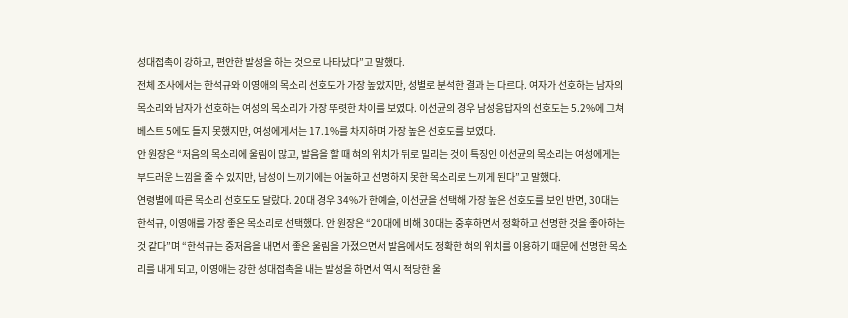성대접촉이 강하고, 편안한 발성을 하는 것으로 나타났다”고 말했다.
전체 조사에서는 한석규와 이영애의 목소리 선호도가 가장 높았지만, 성별로 분석한 결과 는 다르다. 여자가 선호하는 남자의 목소리와 남자가 선호하는 여성의 목소리가 가장 뚜렷한 차이를 보였다. 이선균의 경우 남성응답자의 선호도는 5.2%에 그쳐 베스트 5에도 들지 못했지만, 여성에게서는 17.1%를 차지하며 가장 높은 선호도를 보였다.
안 원장은 “저음의 목소리에 울림이 많고, 발음을 할 때 혀의 위치가 뒤로 밀리는 것이 특징인 이선균의 목소리는 여성에게는 부드러운 느낌을 줄 수 있지만, 남성이 느끼기에는 어눌하고 선명하지 못한 목소리로 느끼게 된다”고 말했다.
연령별에 따른 목소리 선호도도 달랐다. 20대 경우 34%가 한예슬, 이선균을 선택해 가장 높은 선호도를 보인 반면, 30대는 한석규, 이영애를 가장 좋은 목소리로 선택했다. 안 원장은 “20대에 비해 30대는 중후하면서 정확하고 선명한 것을 좋아하는 것 같다”며 “한석규는 중저음을 내면서 좋은 울림을 가졌으면서 발음에서도 정확한 혀의 위치를 이용하기 때문에 선명한 목소리를 내게 되고, 이영애는 강한 성대접촉을 내는 발성을 하면서 역시 적당한 울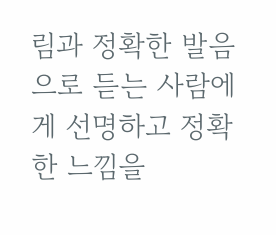림과 정확한 발음으로 듣는 사람에게 선명하고 정확한 느낌을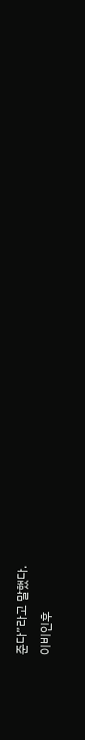준다”라고 말했다.
이비인후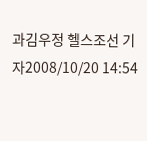과김우정 헬스조선 기자2008/10/20 14:54